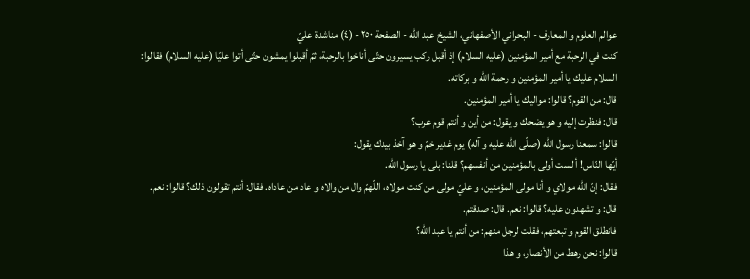عوالم العلوم و المعارف - البحراني الأصفهاني، الشيخ عبد الله - الصفحة ٢٥٠ - (٤) مناشدة عليّ
كنت في الرحبة مع أمير المؤمنين (عليه السلام) إذ أقبل ركب يسيرون حتّى أناخوا بالرحبة، ثمّ أقبلوا يمشون حتّى أتوا عليّا (عليه السلام) فقالوا:
السلام عليك يا أمير المؤمنين و رحمة اللّه و بركاته.
قال: من القوم؟ قالوا: مواليك يا أمير المؤمنين.
قال: فنظرت إليه و هو يضحك و يقول: من أين و أنتم قوم عرب؟
قالوا: سمعنا رسول اللّه (صلّى اللّه عليه و آله) يوم غدير خمّ و هو آخذ بيدك يقول:
أيّها النّاس! أ لست أولى بالمؤمنين من أنفسهم؟ قلنا: بلى يا رسول اللّه.
فقال: إنّ اللّه مولاي و أنا مولى المؤمنين، و عليّ مولى من كنت مولاه، اللّهمّ وال من والاه و عاد من عاداه. فقال: أنتم تقولون ذلك؟ قالوا: نعم.
قال: و تشهدون عليه؟ قالوا: نعم. قال: صدقتم.
فانطلق القوم و تبعتهم، فقلت لرجل منهم: من أنتم يا عبد اللّه؟
قالوا: نحن رهط من الأنصار، و هذا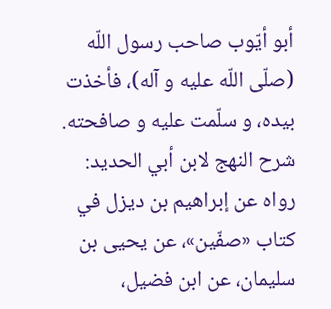أبو أيّوب صاحب رسول اللّه (صلّى اللّه عليه و آله)، فأخذت بيده، و سلّمت عليه و صافحته.
شرح النهج لابن أبي الحديد: رواه عن إبراهيم بن ديزل في كتاب «صفّين»، عن يحيى بن سليمان، عن ابن فضيل،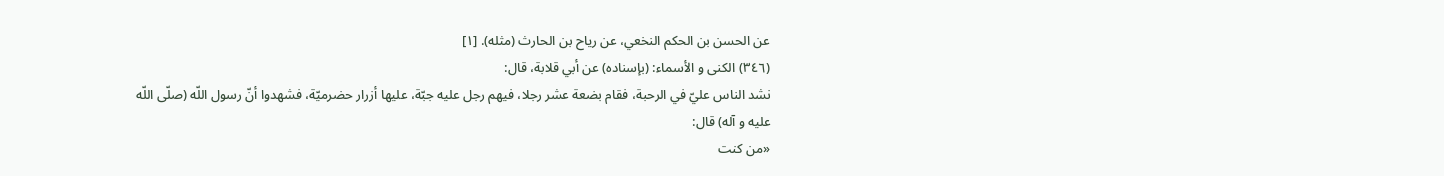عن الحسن بن الحكم النخعي، عن رياح بن الحارث (مثله). [١]
(٣٤٦) الكنى و الأسماء: (بإسناده) عن أبي قلابة، قال:
نشد الناس عليّ في الرحبة، فقام بضعة عشر رجلا، فيهم رجل عليه جبّة، عليها أزرار حضرميّة، فشهدوا أنّ رسول اللّه (صلّى اللّه عليه و آله) قال:
«من كنت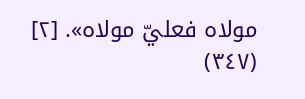مولاه فعليّ مولاه». [٢]
(٣٤٧)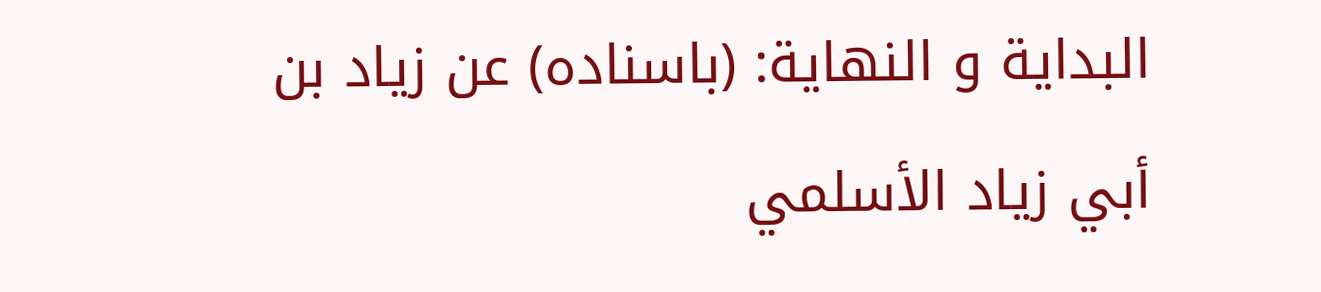البداية و النهاية: (باسناده) عن زياد بن أبي زياد الأسلمي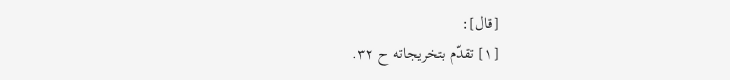[قال]:
[١] تقدّم بتخريجاته ح ٣٢.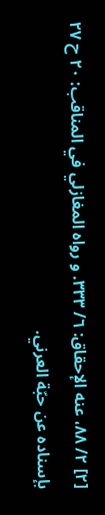[٢] ٢/ ٨٨، عنه الإحقاق: ٦/ ٣٣٣. و رواه المغازلي في المناقب: ٢٠ ح ٢٧ بإسناده عن حبّة العرني.